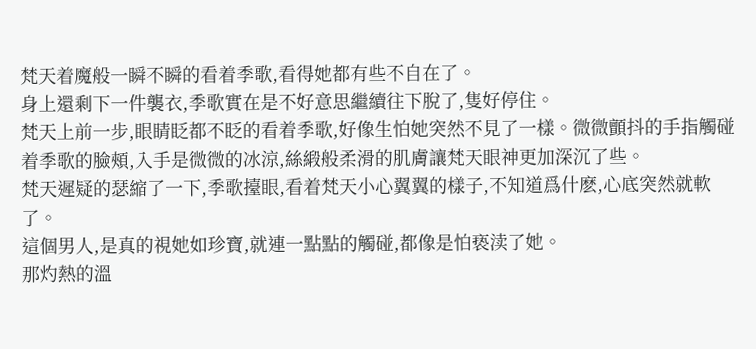梵天着魔般一瞬不瞬的看着季歌,看得她都有些不自在了。
身上還剩下一件襲衣,季歌實在是不好意思繼續往下脫了,隻好停住。
梵天上前一步,眼睛眨都不眨的看着季歌,好像生怕她突然不見了一樣。微微顫抖的手指觸碰着季歌的臉頰,入手是微微的冰涼,絲緞般柔滑的肌膚讓梵天眼神更加深沉了些。
梵天遲疑的瑟縮了一下,季歌擡眼,看着梵天小心翼翼的樣子,不知道爲什麽,心底突然就軟了。
這個男人,是真的視她如珍寶,就連一點點的觸碰,都像是怕亵渎了她。
那灼熱的溫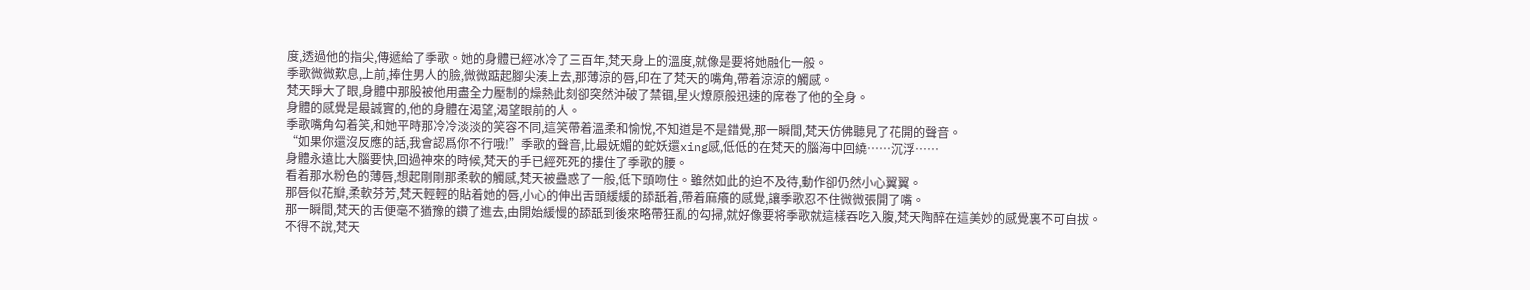度,透過他的指尖,傳遞給了季歌。她的身體已經冰冷了三百年,梵天身上的溫度,就像是要将她融化一般。
季歌微微歎息,上前,捧住男人的臉,微微踮起腳尖湊上去,那薄涼的唇,印在了梵天的嘴角,帶着涼涼的觸感。
梵天睜大了眼,身體中那股被他用盡全力壓制的燥熱此刻卻突然沖破了禁锢,星火燎原般迅速的席卷了他的全身。
身體的感覺是最誠實的,他的身體在渴望,渴望眼前的人。
季歌嘴角勾着笑,和她平時那冷冷淡淡的笑容不同,這笑帶着溫柔和愉悅,不知道是不是錯覺,那一瞬間,梵天仿佛聽見了花開的聲音。
“如果你還沒反應的話,我會認爲你不行哦!”季歌的聲音,比最妩媚的蛇妖還xing感,低低的在梵天的腦海中回繞……沉浮……
身體永遠比大腦要快,回過神來的時候,梵天的手已經死死的摟住了季歌的腰。
看着那水粉色的薄唇,想起剛剛那柔軟的觸感,梵天被蠱惑了一般,低下頭吻住。雖然如此的迫不及待,動作卻仍然小心翼翼。
那唇似花瓣,柔軟芬芳,梵天輕輕的貼着她的唇,小心的伸出舌頭緩緩的舔舐着,帶着麻癢的感覺,讓季歌忍不住微微張開了嘴。
那一瞬間,梵天的舌便毫不猶豫的鑽了進去,由開始緩慢的舔舐到後來略帶狂亂的勾掃,就好像要将季歌就這樣吞吃入腹,梵天陶醉在這美妙的感覺裏不可自拔。
不得不說,梵天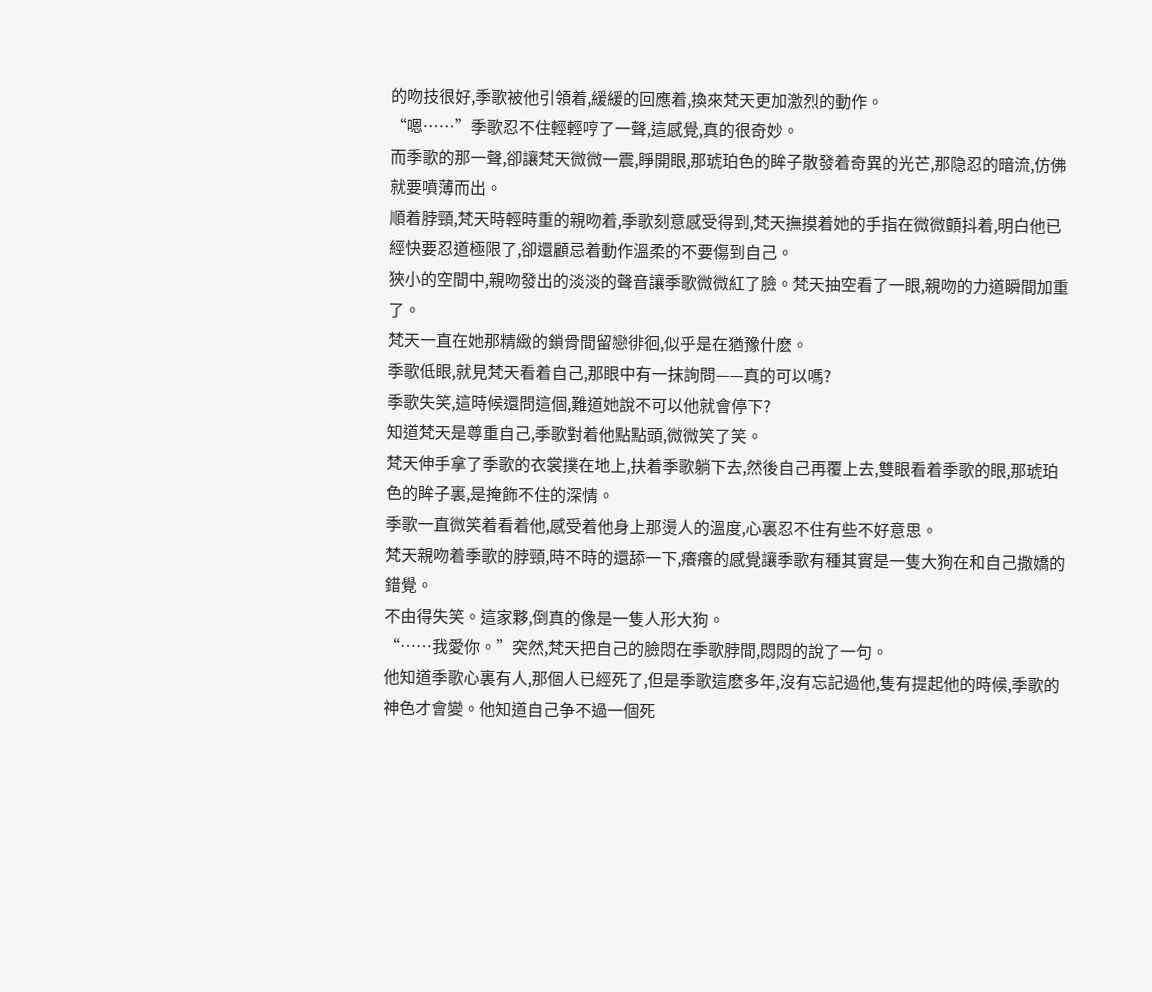的吻技很好,季歌被他引領着,緩緩的回應着,換來梵天更加激烈的動作。
“嗯……”季歌忍不住輕輕哼了一聲,這感覺,真的很奇妙。
而季歌的那一聲,卻讓梵天微微一震,睜開眼,那琥珀色的眸子散發着奇異的光芒,那隐忍的暗流,仿佛就要噴薄而出。
順着脖頸,梵天時輕時重的親吻着,季歌刻意感受得到,梵天撫摸着她的手指在微微顫抖着,明白他已經快要忍道極限了,卻還顧忌着動作溫柔的不要傷到自己。
狹小的空間中,親吻發出的淡淡的聲音讓季歌微微紅了臉。梵天抽空看了一眼,親吻的力道瞬間加重了。
梵天一直在她那精緻的鎖骨間留戀徘徊,似乎是在猶豫什麽。
季歌低眼,就見梵天看着自己,那眼中有一抹詢問——真的可以嗎?
季歌失笑,這時候還問這個,難道她說不可以他就會停下?
知道梵天是尊重自己,季歌對着他點點頭,微微笑了笑。
梵天伸手拿了季歌的衣裳撲在地上,扶着季歌躺下去,然後自己再覆上去,雙眼看着季歌的眼,那琥珀色的眸子裏,是掩飾不住的深情。
季歌一直微笑着看着他,感受着他身上那燙人的溫度,心裏忍不住有些不好意思。
梵天親吻着季歌的脖頸,時不時的還舔一下,癢癢的感覺讓季歌有種其實是一隻大狗在和自己撒嬌的錯覺。
不由得失笑。這家夥,倒真的像是一隻人形大狗。
“……我愛你。”突然,梵天把自己的臉悶在季歌脖間,悶悶的說了一句。
他知道季歌心裏有人,那個人已經死了,但是季歌這麽多年,沒有忘記過他,隻有提起他的時候,季歌的神色才會變。他知道自己争不過一個死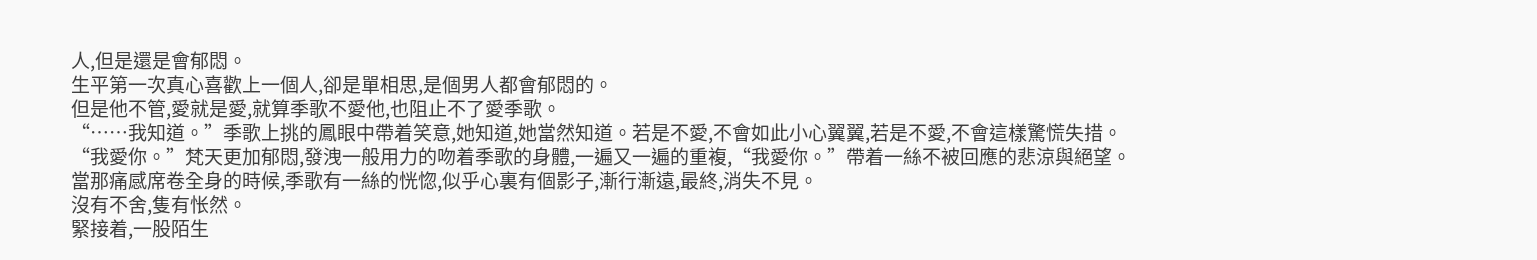人,但是還是會郁悶。
生平第一次真心喜歡上一個人,卻是單相思,是個男人都會郁悶的。
但是他不管,愛就是愛,就算季歌不愛他,也阻止不了愛季歌。
“……我知道。”季歌上挑的鳳眼中帶着笑意,她知道,她當然知道。若是不愛,不會如此小心翼翼,若是不愛,不會這樣驚慌失措。
“我愛你。”梵天更加郁悶,發洩一般用力的吻着季歌的身體,一遍又一遍的重複,“我愛你。”帶着一絲不被回應的悲涼與絕望。
當那痛感席卷全身的時候,季歌有一絲的恍惚,似乎心裏有個影子,漸行漸遠,最終,消失不見。
沒有不舍,隻有怅然。
緊接着,一股陌生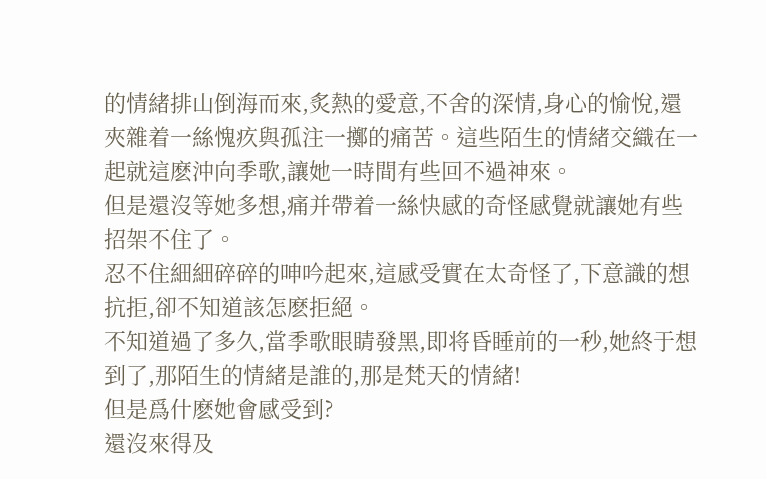的情緒排山倒海而來,炙熱的愛意,不舍的深情,身心的愉悅,還夾雜着一絲愧疚與孤注一擲的痛苦。這些陌生的情緒交織在一起就這麽沖向季歌,讓她一時間有些回不過神來。
但是還沒等她多想,痛并帶着一絲快感的奇怪感覺就讓她有些招架不住了。
忍不住細細碎碎的呻吟起來,這感受實在太奇怪了,下意識的想抗拒,卻不知道該怎麽拒絕。
不知道過了多久,當季歌眼睛發黑,即将昏睡前的一秒,她終于想到了,那陌生的情緒是誰的,那是梵天的情緒!
但是爲什麽她會感受到?
還沒來得及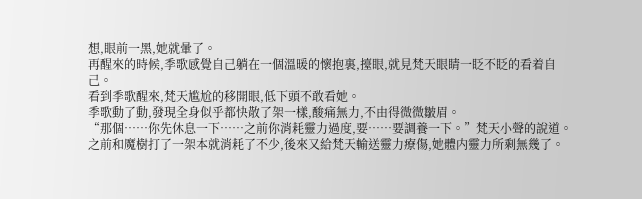想,眼前一黑,她就暈了。
再醒來的時候,季歌感覺自己躺在一個溫暖的懷抱裏,擡眼,就見梵天眼睛一眨不眨的看着自己。
看到季歌醒來,梵天尴尬的移開眼,低下頭不敢看她。
季歌動了動,發現全身似乎都快散了架一樣,酸痛無力,不由得微微皺眉。
“那個……你先休息一下……之前你消耗靈力過度,要……要調養一下。”梵天小聲的說道。
之前和魔樹打了一架本就消耗了不少,後來又給梵天輸送靈力療傷,她體内靈力所剩無幾了。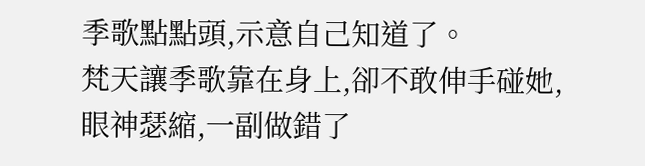季歌點點頭,示意自己知道了。
梵天讓季歌靠在身上,卻不敢伸手碰她,眼神瑟縮,一副做錯了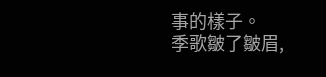事的樣子。
季歌皺了皺眉,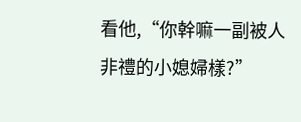看他,“你幹嘛一副被人非禮的小媳婦樣?”